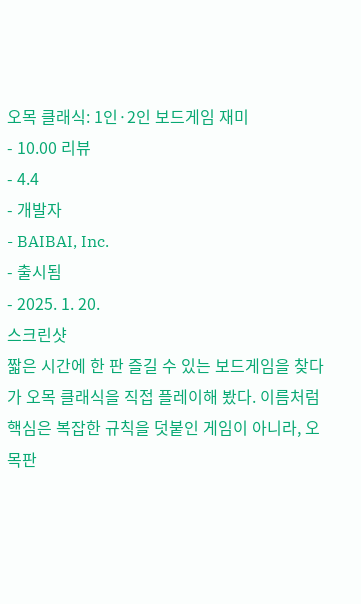오목 클래식: 1인·2인 보드게임 재미
- 10.00 리뷰
- 4.4
- 개발자
- BAIBAI, Inc.
- 출시됨
- 2025. 1. 20.
스크린샷
짧은 시간에 한 판 즐길 수 있는 보드게임을 찾다가 오목 클래식을 직접 플레이해 봤다. 이름처럼 핵심은 복잡한 규칙을 덧붙인 게임이 아니라, 오목판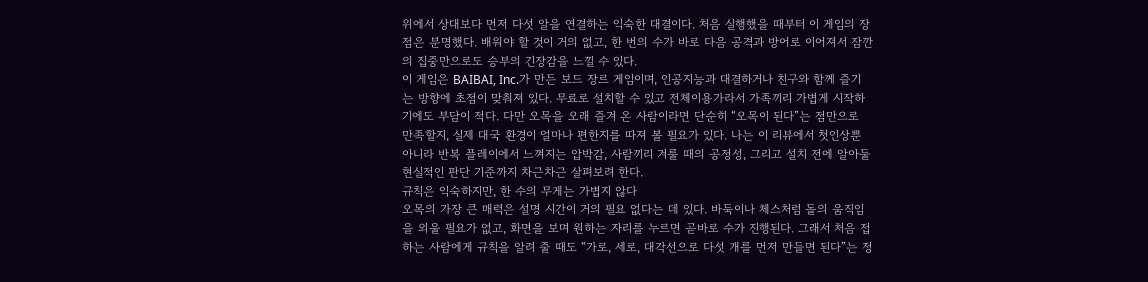위에서 상대보다 먼저 다섯 알을 연결하는 익숙한 대결이다. 처음 실행했을 때부터 이 게임의 장점은 분명했다. 배워야 할 것이 거의 없고, 한 번의 수가 바로 다음 공격과 방어로 이어져서 잠깐의 집중만으로도 승부의 긴장감을 느낄 수 있다.
이 게임은 BAIBAI, Inc.가 만든 보드 장르 게임이며, 인공지능과 대결하거나 친구와 함께 즐기는 방향에 초점이 맞춰져 있다. 무료로 설치할 수 있고 전체이용가라서 가족끼리 가볍게 시작하기에도 부담이 적다. 다만 오목을 오래 즐겨 온 사람이라면 단순히 “오목이 된다”는 점만으로 만족할지, 실제 대국 환경이 얼마나 편한지를 따져 볼 필요가 있다. 나는 이 리뷰에서 첫인상뿐 아니라 반복 플레이에서 느껴지는 압박감, 사람끼리 겨룰 때의 공정성, 그리고 설치 전에 알아둘 현실적인 판단 기준까지 차근차근 살펴보려 한다.
규칙은 익숙하지만, 한 수의 무게는 가볍지 않다
오목의 가장 큰 매력은 설명 시간이 거의 필요 없다는 데 있다. 바둑이나 체스처럼 돌의 움직임을 외울 필요가 없고, 화면을 보며 원하는 자리를 누르면 곧바로 수가 진행된다. 그래서 처음 접하는 사람에게 규칙을 알려 줄 때도 “가로, 세로, 대각선으로 다섯 개를 먼저 만들면 된다”는 정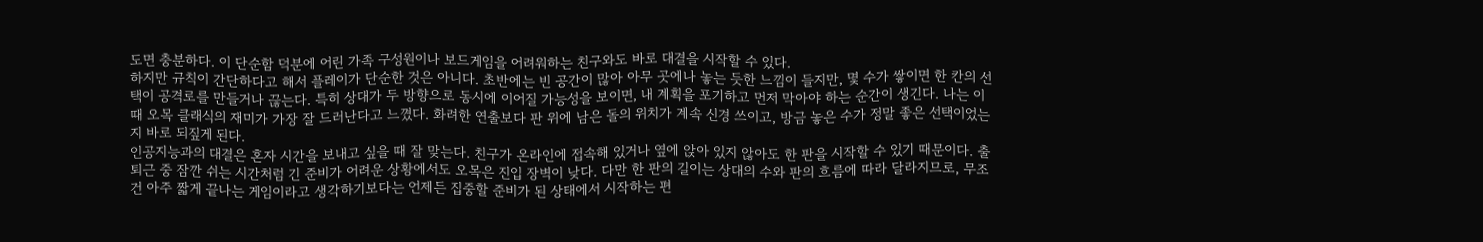도면 충분하다. 이 단순함 덕분에 어린 가족 구성원이나 보드게임을 어려워하는 친구와도 바로 대결을 시작할 수 있다.
하지만 규칙이 간단하다고 해서 플레이가 단순한 것은 아니다. 초반에는 빈 공간이 많아 아무 곳에나 놓는 듯한 느낌이 들지만, 몇 수가 쌓이면 한 칸의 선택이 공격로를 만들거나 끊는다. 특히 상대가 두 방향으로 동시에 이어질 가능성을 보이면, 내 계획을 포기하고 먼저 막아야 하는 순간이 생긴다. 나는 이때 오목 클래식의 재미가 가장 잘 드러난다고 느꼈다. 화려한 연출보다 판 위에 남은 돌의 위치가 계속 신경 쓰이고, 방금 놓은 수가 정말 좋은 선택이었는지 바로 되짚게 된다.
인공지능과의 대결은 혼자 시간을 보내고 싶을 때 잘 맞는다. 친구가 온라인에 접속해 있거나 옆에 앉아 있지 않아도 한 판을 시작할 수 있기 때문이다. 출퇴근 중 잠깐 쉬는 시간처럼 긴 준비가 어려운 상황에서도 오목은 진입 장벽이 낮다. 다만 한 판의 길이는 상대의 수와 판의 흐름에 따라 달라지므로, 무조건 아주 짧게 끝나는 게임이라고 생각하기보다는 언제든 집중할 준비가 된 상태에서 시작하는 편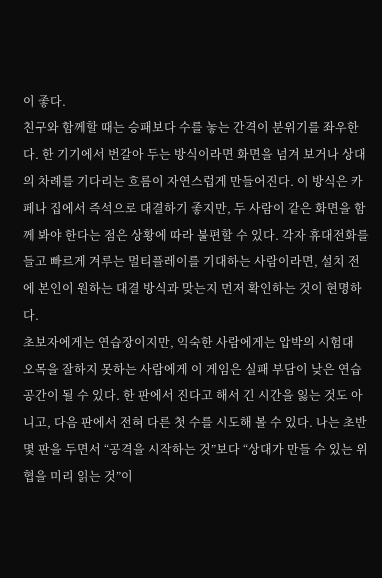이 좋다.
친구와 함께할 때는 승패보다 수를 놓는 간격이 분위기를 좌우한다. 한 기기에서 번갈아 두는 방식이라면 화면을 넘겨 보거나 상대의 차례를 기다리는 흐름이 자연스럽게 만들어진다. 이 방식은 카페나 집에서 즉석으로 대결하기 좋지만, 두 사람이 같은 화면을 함께 봐야 한다는 점은 상황에 따라 불편할 수 있다. 각자 휴대전화를 들고 빠르게 겨루는 멀티플레이를 기대하는 사람이라면, 설치 전에 본인이 원하는 대결 방식과 맞는지 먼저 확인하는 것이 현명하다.
초보자에게는 연습장이지만, 익숙한 사람에게는 압박의 시험대
오목을 잘하지 못하는 사람에게 이 게임은 실패 부담이 낮은 연습 공간이 될 수 있다. 한 판에서 진다고 해서 긴 시간을 잃는 것도 아니고, 다음 판에서 전혀 다른 첫 수를 시도해 볼 수 있다. 나는 초반 몇 판을 두면서 “공격을 시작하는 것”보다 “상대가 만들 수 있는 위협을 미리 읽는 것”이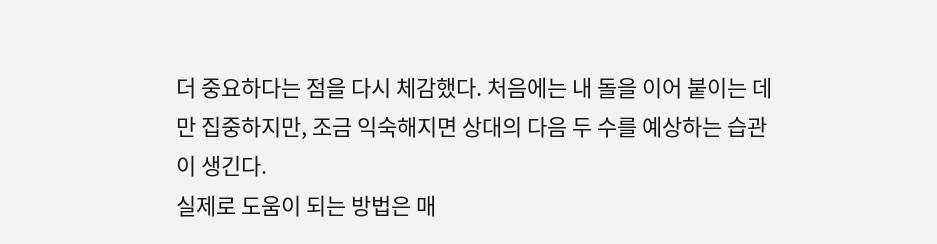더 중요하다는 점을 다시 체감했다. 처음에는 내 돌을 이어 붙이는 데만 집중하지만, 조금 익숙해지면 상대의 다음 두 수를 예상하는 습관이 생긴다.
실제로 도움이 되는 방법은 매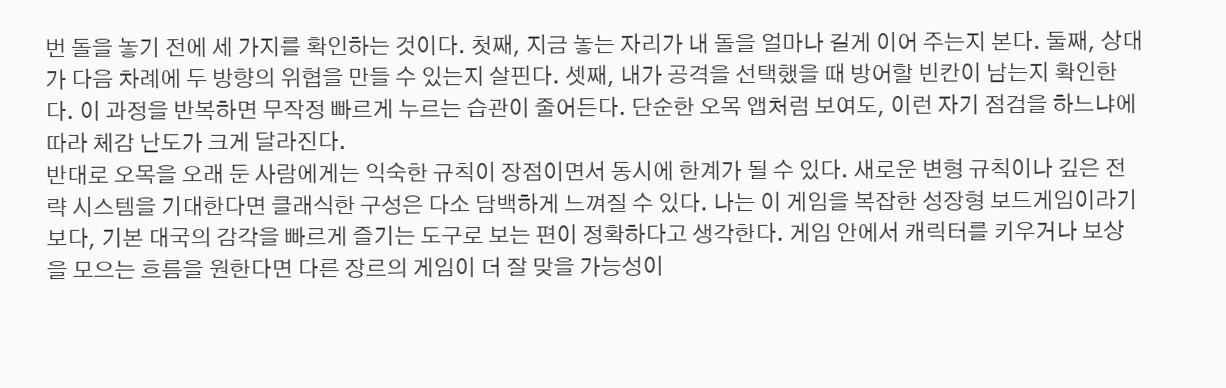번 돌을 놓기 전에 세 가지를 확인하는 것이다. 첫째, 지금 놓는 자리가 내 돌을 얼마나 길게 이어 주는지 본다. 둘째, 상대가 다음 차례에 두 방향의 위협을 만들 수 있는지 살핀다. 셋째, 내가 공격을 선택했을 때 방어할 빈칸이 남는지 확인한다. 이 과정을 반복하면 무작정 빠르게 누르는 습관이 줄어든다. 단순한 오목 앱처럼 보여도, 이런 자기 점검을 하느냐에 따라 체감 난도가 크게 달라진다.
반대로 오목을 오래 둔 사람에게는 익숙한 규칙이 장점이면서 동시에 한계가 될 수 있다. 새로운 변형 규칙이나 깊은 전략 시스템을 기대한다면 클래식한 구성은 다소 담백하게 느껴질 수 있다. 나는 이 게임을 복잡한 성장형 보드게임이라기보다, 기본 대국의 감각을 빠르게 즐기는 도구로 보는 편이 정확하다고 생각한다. 게임 안에서 캐릭터를 키우거나 보상을 모으는 흐름을 원한다면 다른 장르의 게임이 더 잘 맞을 가능성이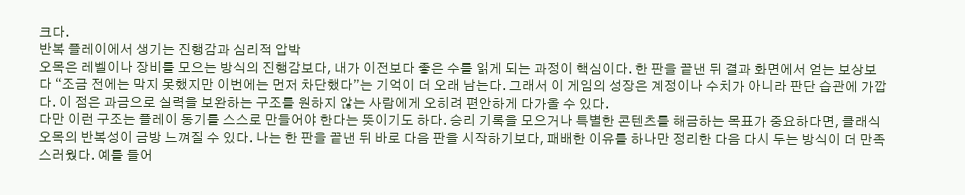크다.
반복 플레이에서 생기는 진행감과 심리적 압박
오목은 레벨이나 장비를 모으는 방식의 진행감보다, 내가 이전보다 좋은 수를 읽게 되는 과정이 핵심이다. 한 판을 끝낸 뒤 결과 화면에서 얻는 보상보다 “조금 전에는 막지 못했지만 이번에는 먼저 차단했다”는 기억이 더 오래 남는다. 그래서 이 게임의 성장은 계정이나 수치가 아니라 판단 습관에 가깝다. 이 점은 과금으로 실력을 보완하는 구조를 원하지 않는 사람에게 오히려 편안하게 다가올 수 있다.
다만 이런 구조는 플레이 동기를 스스로 만들어야 한다는 뜻이기도 하다. 승리 기록을 모으거나 특별한 콘텐츠를 해금하는 목표가 중요하다면, 클래식 오목의 반복성이 금방 느껴질 수 있다. 나는 한 판을 끝낸 뒤 바로 다음 판을 시작하기보다, 패배한 이유를 하나만 정리한 다음 다시 두는 방식이 더 만족스러웠다. 예를 들어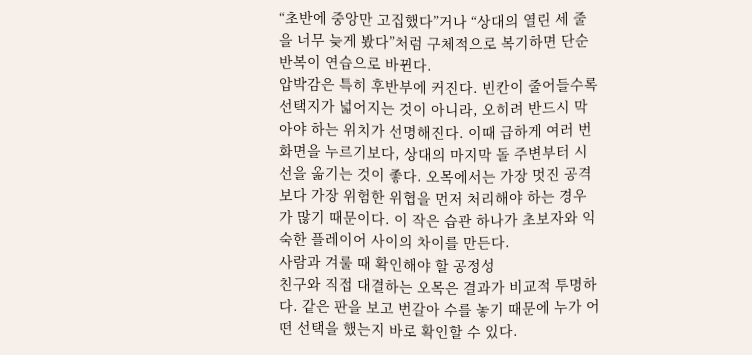“초반에 중앙만 고집했다”거나 “상대의 열린 세 줄을 너무 늦게 봤다”처럼 구체적으로 복기하면 단순 반복이 연습으로 바뀐다.
압박감은 특히 후반부에 커진다. 빈칸이 줄어들수록 선택지가 넓어지는 것이 아니라, 오히려 반드시 막아야 하는 위치가 선명해진다. 이때 급하게 여러 번 화면을 누르기보다, 상대의 마지막 돌 주변부터 시선을 옮기는 것이 좋다. 오목에서는 가장 멋진 공격보다 가장 위험한 위협을 먼저 처리해야 하는 경우가 많기 때문이다. 이 작은 습관 하나가 초보자와 익숙한 플레이어 사이의 차이를 만든다.
사람과 겨룰 때 확인해야 할 공정성
친구와 직접 대결하는 오목은 결과가 비교적 투명하다. 같은 판을 보고 번갈아 수를 놓기 때문에 누가 어떤 선택을 했는지 바로 확인할 수 있다.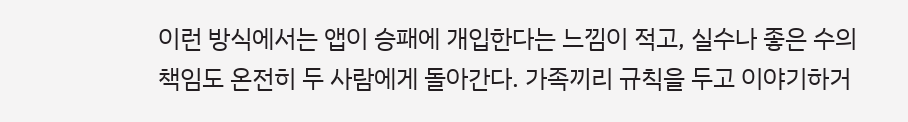이런 방식에서는 앱이 승패에 개입한다는 느낌이 적고, 실수나 좋은 수의 책임도 온전히 두 사람에게 돌아간다. 가족끼리 규칙을 두고 이야기하거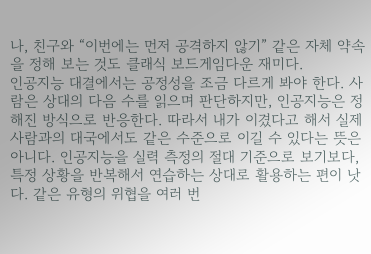나, 친구와 “이번에는 먼저 공격하지 않기” 같은 자체 약속을 정해 보는 것도 클래식 보드게임다운 재미다.
인공지능 대결에서는 공정성을 조금 다르게 봐야 한다. 사람은 상대의 다음 수를 읽으며 판단하지만, 인공지능은 정해진 방식으로 반응한다. 따라서 내가 이겼다고 해서 실제 사람과의 대국에서도 같은 수준으로 이길 수 있다는 뜻은 아니다. 인공지능을 실력 측정의 절대 기준으로 보기보다, 특정 상황을 반복해서 연습하는 상대로 활용하는 편이 낫다. 같은 유형의 위협을 여러 번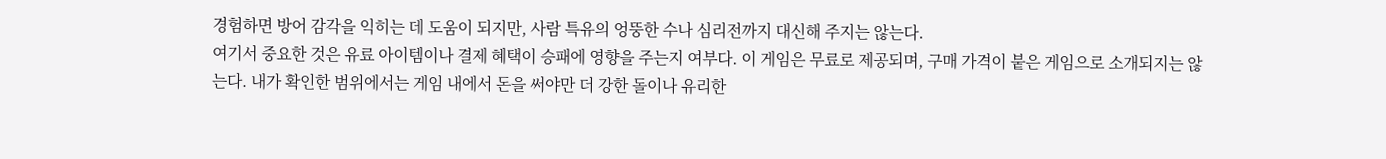경험하면 방어 감각을 익히는 데 도움이 되지만, 사람 특유의 엉뚱한 수나 심리전까지 대신해 주지는 않는다.
여기서 중요한 것은 유료 아이템이나 결제 혜택이 승패에 영향을 주는지 여부다. 이 게임은 무료로 제공되며, 구매 가격이 붙은 게임으로 소개되지는 않는다. 내가 확인한 범위에서는 게임 내에서 돈을 써야만 더 강한 돌이나 유리한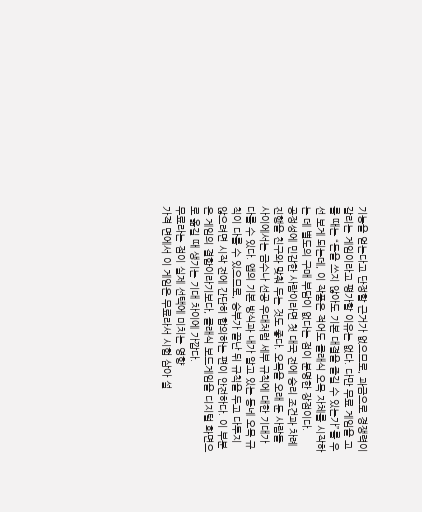기능을 얻는다고 단정할 근거가 없으므로, 과금으로 경쟁력이 갈리는 게임이라고 평가할 이유는 없다. 다만 무료 게임을 고를 때는 “돈을 쓰지 않아도 기본 대결을 즐길 수 있는가”를 우선 보게 되는데, 이 작품은 적어도 클래식 오목 자체를 시작하는 데 별도의 구매 부담이 없다는 점이 분명한 장점이다.
공정성에 민감한 사람이라면 첫 대국 전에 승리 조건과 차례 진행을 친구와 맞춰 두는 것도 좋다. 오목을 오래 둔 사람들 사이에서는 금수나 선공 우대처럼 세부 규칙에 대한 기대가 다를 수 있다. 앱의 기본 방식과 내가 알고 있는 동네 오목 규칙이 다를 수 있으므로, 승부가 끝난 뒤 규칙을 두고 다투지 않으려면 시작 전에 간단히 합의하는 편이 안전하다. 이 부분은 게임의 결함이라기보다, 클래식 보드게임을 디지털 화면으로 옮길 때 생기는 기대 차이에 가깝다.
무료라는 점이 실제 선택에 미치는 영향
가격 면에서 이 게임은 무료라서 시험 삼아 설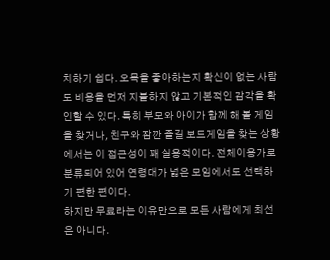치하기 쉽다. 오목을 좋아하는지 확신이 없는 사람도 비용을 먼저 지불하지 않고 기본적인 감각을 확인할 수 있다. 특히 부모와 아이가 함께 해 볼 게임을 찾거나, 친구와 잠깐 즐길 보드게임을 찾는 상황에서는 이 접근성이 꽤 실용적이다. 전체이용가로 분류되어 있어 연령대가 넓은 모임에서도 선택하기 편한 편이다.
하지만 무료라는 이유만으로 모든 사람에게 최선은 아니다.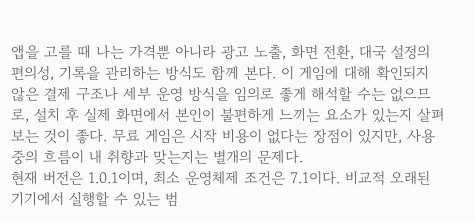앱을 고를 때 나는 가격뿐 아니라 광고 노출, 화면 전환, 대국 설정의 편의성, 기록을 관리하는 방식도 함께 본다. 이 게임에 대해 확인되지 않은 결제 구조나 세부 운영 방식을 임의로 좋게 해석할 수는 없으므로, 설치 후 실제 화면에서 본인이 불편하게 느끼는 요소가 있는지 살펴보는 것이 좋다. 무료 게임은 시작 비용이 없다는 장점이 있지만, 사용 중의 흐름이 내 취향과 맞는지는 별개의 문제다.
현재 버전은 1.0.1이며, 최소 운영체제 조건은 7.1이다. 비교적 오래된 기기에서 실행할 수 있는 범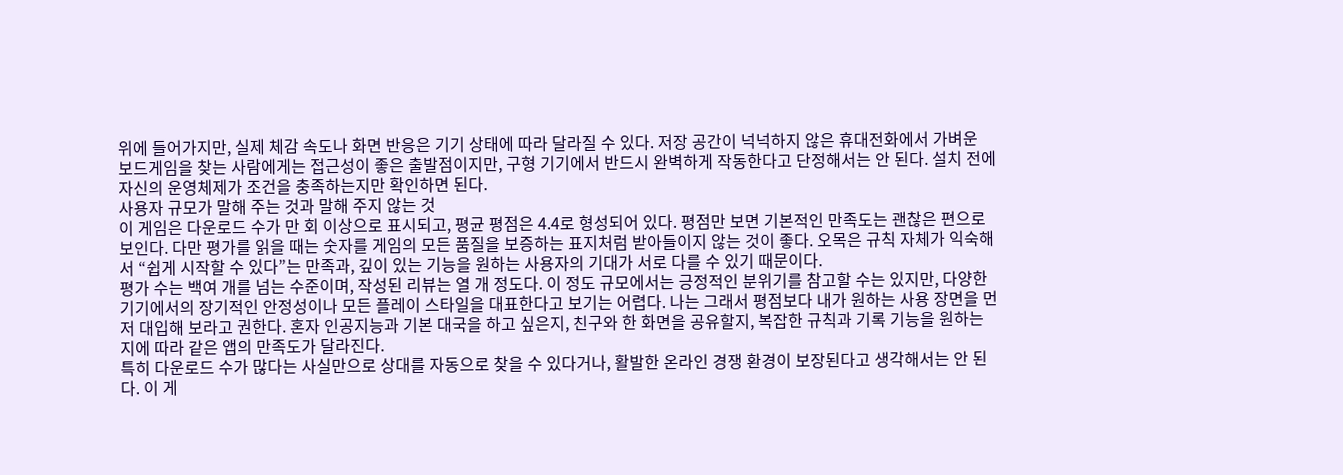위에 들어가지만, 실제 체감 속도나 화면 반응은 기기 상태에 따라 달라질 수 있다. 저장 공간이 넉넉하지 않은 휴대전화에서 가벼운 보드게임을 찾는 사람에게는 접근성이 좋은 출발점이지만, 구형 기기에서 반드시 완벽하게 작동한다고 단정해서는 안 된다. 설치 전에 자신의 운영체제가 조건을 충족하는지만 확인하면 된다.
사용자 규모가 말해 주는 것과 말해 주지 않는 것
이 게임은 다운로드 수가 만 회 이상으로 표시되고, 평균 평점은 4.4로 형성되어 있다. 평점만 보면 기본적인 만족도는 괜찮은 편으로 보인다. 다만 평가를 읽을 때는 숫자를 게임의 모든 품질을 보증하는 표지처럼 받아들이지 않는 것이 좋다. 오목은 규칙 자체가 익숙해서 “쉽게 시작할 수 있다”는 만족과, 깊이 있는 기능을 원하는 사용자의 기대가 서로 다를 수 있기 때문이다.
평가 수는 백여 개를 넘는 수준이며, 작성된 리뷰는 열 개 정도다. 이 정도 규모에서는 긍정적인 분위기를 참고할 수는 있지만, 다양한 기기에서의 장기적인 안정성이나 모든 플레이 스타일을 대표한다고 보기는 어렵다. 나는 그래서 평점보다 내가 원하는 사용 장면을 먼저 대입해 보라고 권한다. 혼자 인공지능과 기본 대국을 하고 싶은지, 친구와 한 화면을 공유할지, 복잡한 규칙과 기록 기능을 원하는지에 따라 같은 앱의 만족도가 달라진다.
특히 다운로드 수가 많다는 사실만으로 상대를 자동으로 찾을 수 있다거나, 활발한 온라인 경쟁 환경이 보장된다고 생각해서는 안 된다. 이 게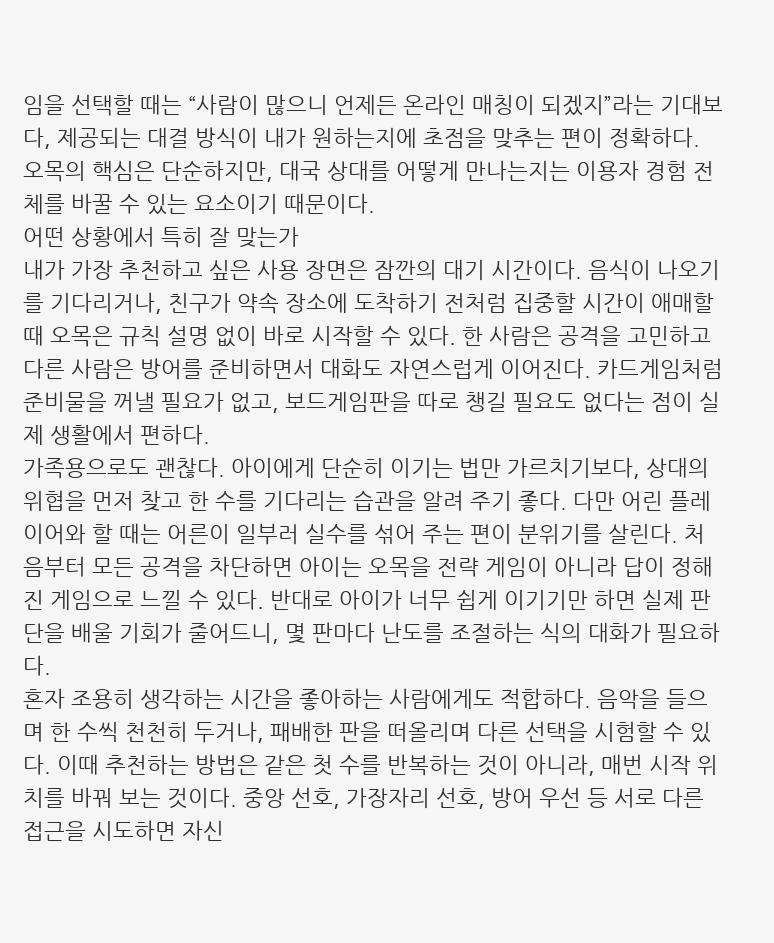임을 선택할 때는 “사람이 많으니 언제든 온라인 매칭이 되겠지”라는 기대보다, 제공되는 대결 방식이 내가 원하는지에 초점을 맞추는 편이 정확하다. 오목의 핵심은 단순하지만, 대국 상대를 어떻게 만나는지는 이용자 경험 전체를 바꿀 수 있는 요소이기 때문이다.
어떤 상황에서 특히 잘 맞는가
내가 가장 추천하고 싶은 사용 장면은 잠깐의 대기 시간이다. 음식이 나오기를 기다리거나, 친구가 약속 장소에 도착하기 전처럼 집중할 시간이 애매할 때 오목은 규칙 설명 없이 바로 시작할 수 있다. 한 사람은 공격을 고민하고 다른 사람은 방어를 준비하면서 대화도 자연스럽게 이어진다. 카드게임처럼 준비물을 꺼낼 필요가 없고, 보드게임판을 따로 챙길 필요도 없다는 점이 실제 생활에서 편하다.
가족용으로도 괜찮다. 아이에게 단순히 이기는 법만 가르치기보다, 상대의 위협을 먼저 찾고 한 수를 기다리는 습관을 알려 주기 좋다. 다만 어린 플레이어와 할 때는 어른이 일부러 실수를 섞어 주는 편이 분위기를 살린다. 처음부터 모든 공격을 차단하면 아이는 오목을 전략 게임이 아니라 답이 정해진 게임으로 느낄 수 있다. 반대로 아이가 너무 쉽게 이기기만 하면 실제 판단을 배울 기회가 줄어드니, 몇 판마다 난도를 조절하는 식의 대화가 필요하다.
혼자 조용히 생각하는 시간을 좋아하는 사람에게도 적합하다. 음악을 들으며 한 수씩 천천히 두거나, 패배한 판을 떠올리며 다른 선택을 시험할 수 있다. 이때 추천하는 방법은 같은 첫 수를 반복하는 것이 아니라, 매번 시작 위치를 바꿔 보는 것이다. 중앙 선호, 가장자리 선호, 방어 우선 등 서로 다른 접근을 시도하면 자신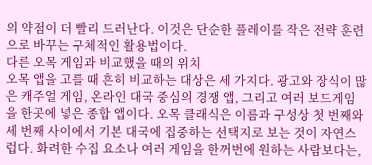의 약점이 더 빨리 드러난다. 이것은 단순한 플레이를 작은 전략 훈련으로 바꾸는 구체적인 활용법이다.
다른 오목 게임과 비교했을 때의 위치
오목 앱을 고를 때 흔히 비교하는 대상은 세 가지다. 광고와 장식이 많은 캐주얼 게임, 온라인 대국 중심의 경쟁 앱, 그리고 여러 보드게임을 한곳에 넣은 종합 앱이다. 오목 클래식은 이름과 구성상 첫 번째와 세 번째 사이에서 기본 대국에 집중하는 선택지로 보는 것이 자연스럽다. 화려한 수집 요소나 여러 게임을 한꺼번에 원하는 사람보다는,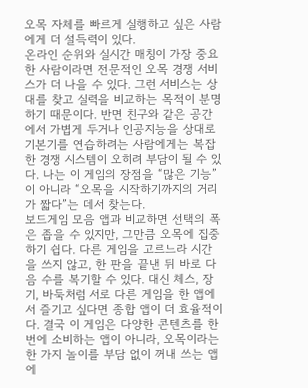오목 자체를 빠르게 실행하고 싶은 사람에게 더 설득력이 있다.
온라인 순위와 실시간 매칭이 가장 중요한 사람이라면 전문적인 오목 경쟁 서비스가 더 나을 수 있다. 그런 서비스는 상대를 찾고 실력을 비교하는 목적이 분명하기 때문이다. 반면 친구와 같은 공간에서 가볍게 두거나 인공지능을 상대로 기본기를 연습하려는 사람에게는 복잡한 경쟁 시스템이 오히려 부담이 될 수 있다. 나는 이 게임의 장점을 “많은 기능”이 아니라 “오목을 시작하기까지의 거리가 짧다”는 데서 찾는다.
보드게임 모음 앱과 비교하면 선택의 폭은 좁을 수 있지만, 그만큼 오목에 집중하기 쉽다. 다른 게임을 고르느라 시간을 쓰지 않고, 한 판을 끝낸 뒤 바로 다음 수를 복기할 수 있다. 대신 체스, 장기, 바둑처럼 서로 다른 게임을 한 앱에서 즐기고 싶다면 종합 앱이 더 효율적이다. 결국 이 게임은 다양한 콘텐츠를 한 번에 소비하는 앱이 아니라, 오목이라는 한 가지 놀이를 부담 없이 꺼내 쓰는 앱에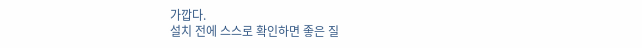가깝다.
설치 전에 스스로 확인하면 좋은 질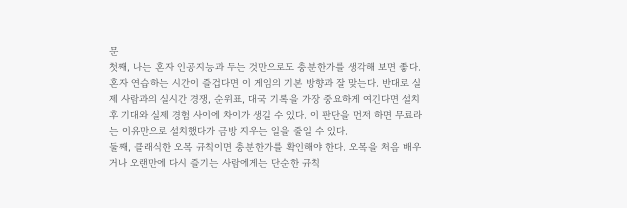문
첫째, 나는 혼자 인공지능과 두는 것만으로도 충분한가를 생각해 보면 좋다. 혼자 연습하는 시간이 즐겁다면 이 게임의 기본 방향과 잘 맞는다. 반대로 실제 사람과의 실시간 경쟁, 순위표, 대국 기록을 가장 중요하게 여긴다면 설치 후 기대와 실제 경험 사이에 차이가 생길 수 있다. 이 판단을 먼저 하면 무료라는 이유만으로 설치했다가 금방 지우는 일을 줄일 수 있다.
둘째, 클래식한 오목 규칙이면 충분한가를 확인해야 한다. 오목을 처음 배우거나 오랜만에 다시 즐기는 사람에게는 단순한 규칙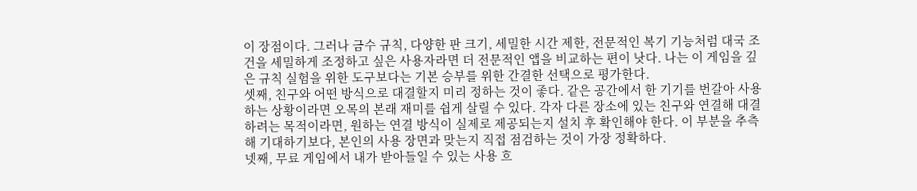이 장점이다. 그러나 금수 규칙, 다양한 판 크기, 세밀한 시간 제한, 전문적인 복기 기능처럼 대국 조건을 세밀하게 조정하고 싶은 사용자라면 더 전문적인 앱을 비교하는 편이 낫다. 나는 이 게임을 깊은 규칙 실험을 위한 도구보다는 기본 승부를 위한 간결한 선택으로 평가한다.
셋째, 친구와 어떤 방식으로 대결할지 미리 정하는 것이 좋다. 같은 공간에서 한 기기를 번갈아 사용하는 상황이라면 오목의 본래 재미를 쉽게 살릴 수 있다. 각자 다른 장소에 있는 친구와 연결해 대결하려는 목적이라면, 원하는 연결 방식이 실제로 제공되는지 설치 후 확인해야 한다. 이 부분을 추측해 기대하기보다, 본인의 사용 장면과 맞는지 직접 점검하는 것이 가장 정확하다.
넷째, 무료 게임에서 내가 받아들일 수 있는 사용 흐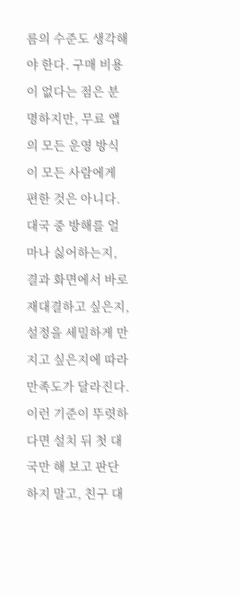름의 수준도 생각해야 한다. 구매 비용이 없다는 점은 분명하지만, 무료 앱의 모든 운영 방식이 모든 사람에게 편한 것은 아니다. 대국 중 방해를 얼마나 싫어하는지, 결과 화면에서 바로 재대결하고 싶은지, 설정을 세밀하게 만지고 싶은지에 따라 만족도가 달라진다. 이런 기준이 뚜렷하다면 설치 뒤 첫 대국만 해 보고 판단하지 말고, 친구 대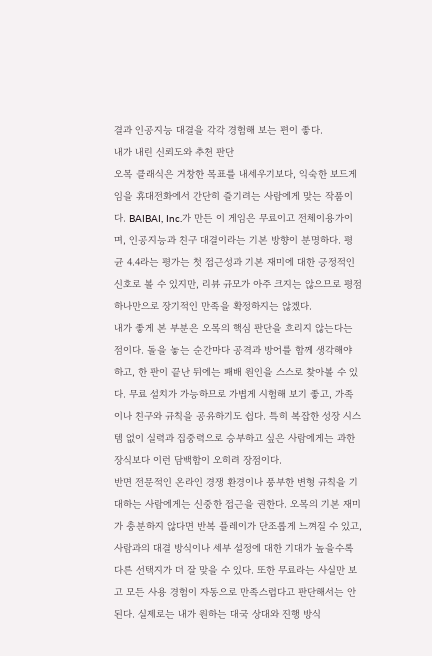결과 인공지능 대결을 각각 경험해 보는 편이 좋다.
내가 내린 신뢰도와 추천 판단
오목 클래식은 거창한 목표를 내세우기보다, 익숙한 보드게임을 휴대전화에서 간단히 즐기려는 사람에게 맞는 작품이다. BAIBAI, Inc.가 만든 이 게임은 무료이고 전체이용가이며, 인공지능과 친구 대결이라는 기본 방향이 분명하다. 평균 4.4라는 평가는 첫 접근성과 기본 재미에 대한 긍정적인 신호로 볼 수 있지만, 리뷰 규모가 아주 크지는 않으므로 평점 하나만으로 장기적인 만족을 확정하지는 않겠다.
내가 좋게 본 부분은 오목의 핵심 판단을 흐리지 않는다는 점이다. 돌을 놓는 순간마다 공격과 방어를 함께 생각해야 하고, 한 판이 끝난 뒤에는 패배 원인을 스스로 찾아볼 수 있다. 무료 설치가 가능하므로 가볍게 시험해 보기 좋고, 가족이나 친구와 규칙을 공유하기도 쉽다. 특히 복잡한 성장 시스템 없이 실력과 집중력으로 승부하고 싶은 사람에게는 과한 장식보다 이런 담백함이 오히려 장점이다.
반면 전문적인 온라인 경쟁 환경이나 풍부한 변형 규칙을 기대하는 사람에게는 신중한 접근을 권한다. 오목의 기본 재미가 충분하지 않다면 반복 플레이가 단조롭게 느껴질 수 있고, 사람과의 대결 방식이나 세부 설정에 대한 기대가 높을수록 다른 선택지가 더 잘 맞을 수 있다. 또한 무료라는 사실만 보고 모든 사용 경험이 자동으로 만족스럽다고 판단해서는 안 된다. 실제로는 내가 원하는 대국 상대와 진행 방식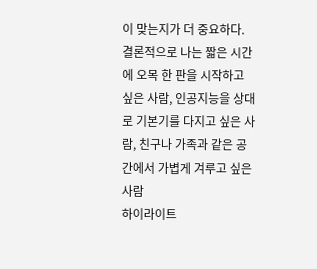이 맞는지가 더 중요하다.
결론적으로 나는 짧은 시간에 오목 한 판을 시작하고 싶은 사람, 인공지능을 상대로 기본기를 다지고 싶은 사람, 친구나 가족과 같은 공간에서 가볍게 겨루고 싶은 사람
하이라이트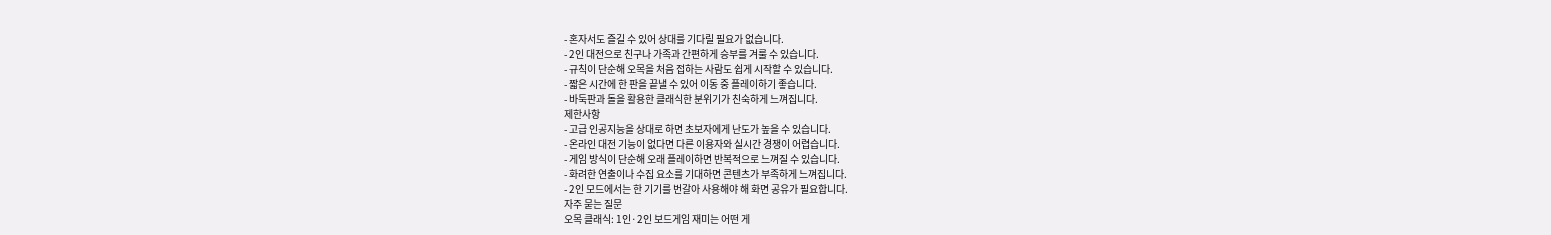- 혼자서도 즐길 수 있어 상대를 기다릴 필요가 없습니다.
- 2인 대전으로 친구나 가족과 간편하게 승부를 겨룰 수 있습니다.
- 규칙이 단순해 오목을 처음 접하는 사람도 쉽게 시작할 수 있습니다.
- 짧은 시간에 한 판을 끝낼 수 있어 이동 중 플레이하기 좋습니다.
- 바둑판과 돌을 활용한 클래식한 분위기가 친숙하게 느껴집니다.
제한사항
- 고급 인공지능을 상대로 하면 초보자에게 난도가 높을 수 있습니다.
- 온라인 대전 기능이 없다면 다른 이용자와 실시간 경쟁이 어렵습니다.
- 게임 방식이 단순해 오래 플레이하면 반복적으로 느껴질 수 있습니다.
- 화려한 연출이나 수집 요소를 기대하면 콘텐츠가 부족하게 느껴집니다.
- 2인 모드에서는 한 기기를 번갈아 사용해야 해 화면 공유가 필요합니다.
자주 묻는 질문
오목 클래식: 1인·2인 보드게임 재미는 어떤 게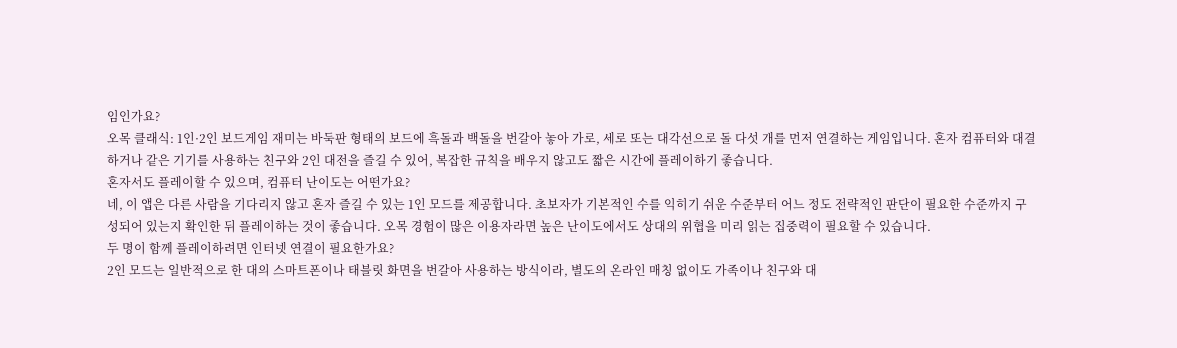임인가요?
오목 클래식: 1인·2인 보드게임 재미는 바둑판 형태의 보드에 흑돌과 백돌을 번갈아 놓아 가로, 세로 또는 대각선으로 돌 다섯 개를 먼저 연결하는 게임입니다. 혼자 컴퓨터와 대결하거나 같은 기기를 사용하는 친구와 2인 대전을 즐길 수 있어, 복잡한 규칙을 배우지 않고도 짧은 시간에 플레이하기 좋습니다.
혼자서도 플레이할 수 있으며, 컴퓨터 난이도는 어떤가요?
네, 이 앱은 다른 사람을 기다리지 않고 혼자 즐길 수 있는 1인 모드를 제공합니다. 초보자가 기본적인 수를 익히기 쉬운 수준부터 어느 정도 전략적인 판단이 필요한 수준까지 구성되어 있는지 확인한 뒤 플레이하는 것이 좋습니다. 오목 경험이 많은 이용자라면 높은 난이도에서도 상대의 위협을 미리 읽는 집중력이 필요할 수 있습니다.
두 명이 함께 플레이하려면 인터넷 연결이 필요한가요?
2인 모드는 일반적으로 한 대의 스마트폰이나 태블릿 화면을 번갈아 사용하는 방식이라, 별도의 온라인 매칭 없이도 가족이나 친구와 대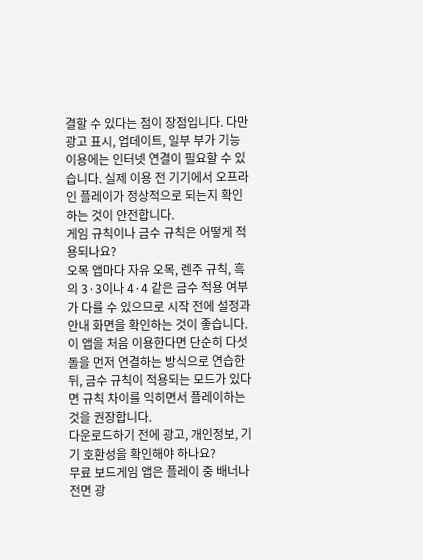결할 수 있다는 점이 장점입니다. 다만 광고 표시, 업데이트, 일부 부가 기능 이용에는 인터넷 연결이 필요할 수 있습니다. 실제 이용 전 기기에서 오프라인 플레이가 정상적으로 되는지 확인하는 것이 안전합니다.
게임 규칙이나 금수 규칙은 어떻게 적용되나요?
오목 앱마다 자유 오목, 렌주 규칙, 흑의 3·3이나 4·4 같은 금수 적용 여부가 다를 수 있으므로 시작 전에 설정과 안내 화면을 확인하는 것이 좋습니다. 이 앱을 처음 이용한다면 단순히 다섯 돌을 먼저 연결하는 방식으로 연습한 뒤, 금수 규칙이 적용되는 모드가 있다면 규칙 차이를 익히면서 플레이하는 것을 권장합니다.
다운로드하기 전에 광고, 개인정보, 기기 호환성을 확인해야 하나요?
무료 보드게임 앱은 플레이 중 배너나 전면 광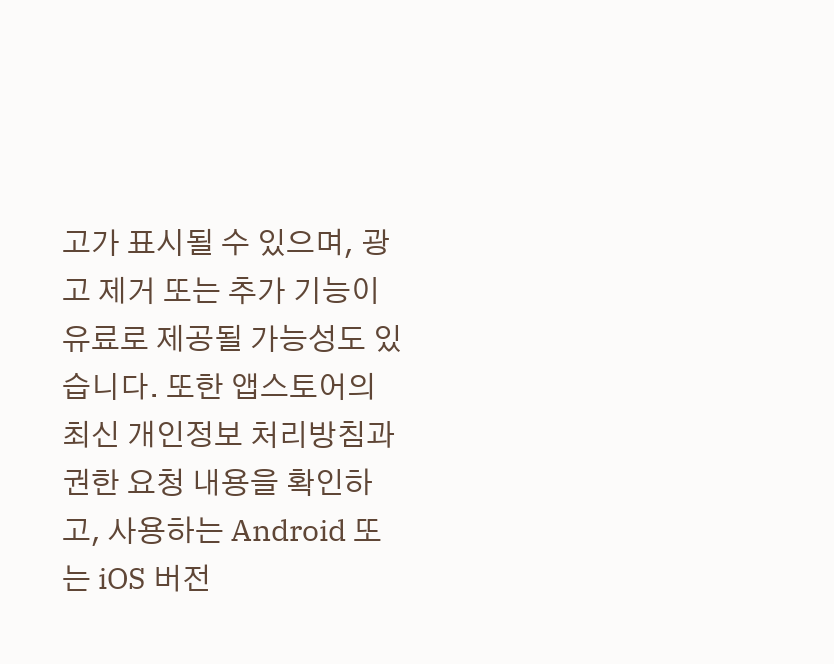고가 표시될 수 있으며, 광고 제거 또는 추가 기능이 유료로 제공될 가능성도 있습니다. 또한 앱스토어의 최신 개인정보 처리방침과 권한 요청 내용을 확인하고, 사용하는 Android 또는 iOS 버전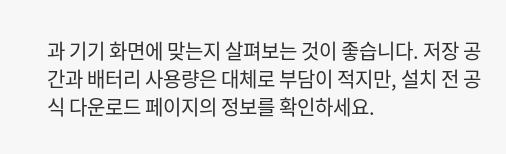과 기기 화면에 맞는지 살펴보는 것이 좋습니다. 저장 공간과 배터리 사용량은 대체로 부담이 적지만, 설치 전 공식 다운로드 페이지의 정보를 확인하세요.